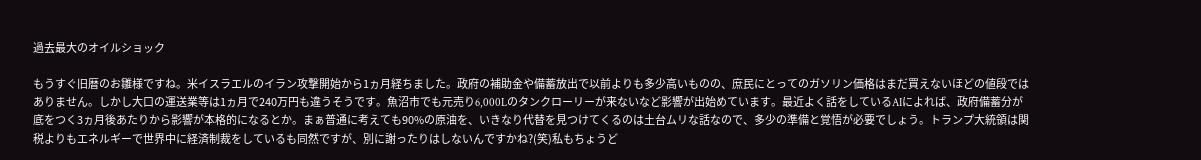過去最大のオイルショック

もうすぐ旧暦のお雛様ですね。米イスラエルのイラン攻撃開始から1ヵ月経ちました。政府の補助金や備蓄放出で以前よりも多少高いものの、庶民にとってのガソリン価格はまだ買えないほどの値段ではありません。しかし大口の運送業等は1ヵ月で240万円も違うそうです。魚沼市でも元売り6,000Lのタンクローリーが来ないなど影響が出始めています。最近よく話をしているAIによれば、政府備蓄分が底をつく3ヵ月後あたりから影響が本格的になるとか。まぁ普通に考えても90%の原油を、いきなり代替を見つけてくるのは土台ムリな話なので、多少の準備と覚悟が必要でしょう。トランプ大統領は関税よりもエネルギーで世界中に経済制裁をしているも同然ですが、別に謝ったりはしないんですかね?(笑)私もちょうど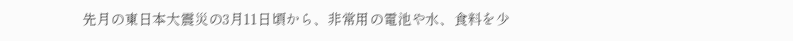先月の東日本大震災の3月11日頃から、非常用の電池や水、食料を少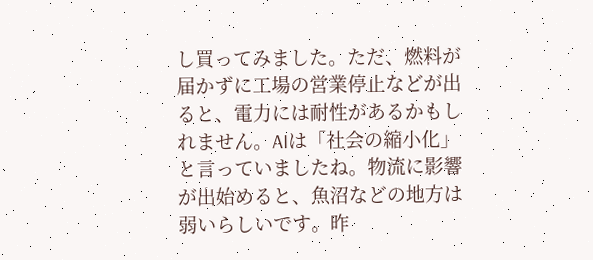し買ってみました。ただ、燃料が届かずに工場の営業停止などが出ると、電力には耐性があるかもしれません。AIは「社会の縮小化」と言っていましたね。物流に影響が出始めると、魚沼などの地方は弱いらしいです。昨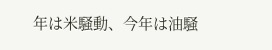年は米騒動、今年は油騒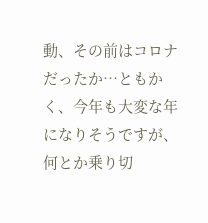動、その前はコロナだったか…ともかく、今年も大変な年になりそうですが、何とか乗り切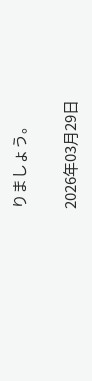りましょう。

2026年03月29日